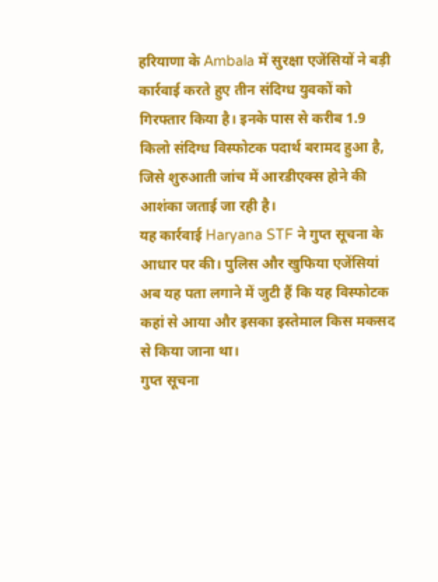हरियाणा के Ambala में सुरक्षा एजेंसियों ने बड़ी कार्रवाई करते हुए तीन संदिग्ध युवकों को गिरफ्तार किया है। इनके पास से करीब 1.9 किलो संदिग्ध विस्फोटक पदार्थ बरामद हुआ है, जिसे शुरुआती जांच में आरडीएक्स होने की आशंका जताई जा रही है।
यह कार्रवाई Haryana STF ने गुप्त सूचना के आधार पर की। पुलिस और खुफिया एजेंसियां अब यह पता लगाने में जुटी हैं कि यह विस्फोटक कहां से आया और इसका इस्तेमाल किस मकसद से किया जाना था।
गुप्त सूचना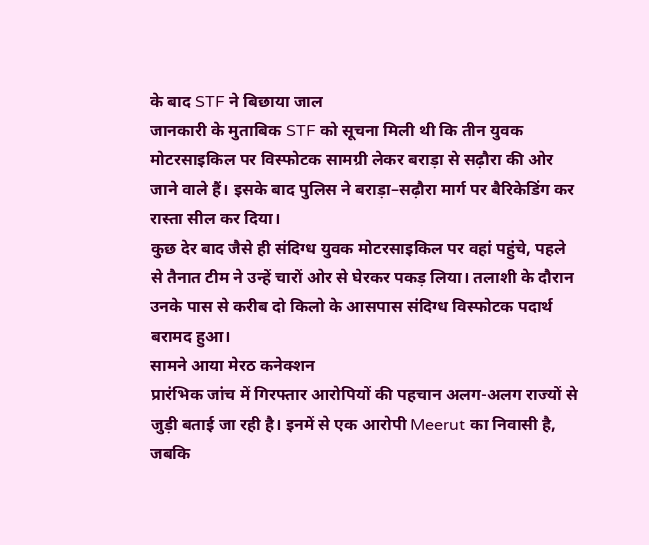के बाद STF ने बिछाया जाल
जानकारी के मुताबिक STF को सूचना मिली थी कि तीन युवक मोटरसाइकिल पर विस्फोटक सामग्री लेकर बराड़ा से सढ़ौरा की ओर जाने वाले हैं। इसके बाद पुलिस ने बराड़ा–सढ़ौरा मार्ग पर बैरिकेडिंग कर रास्ता सील कर दिया।
कुछ देर बाद जैसे ही संदिग्ध युवक मोटरसाइकिल पर वहां पहुंचे, पहले से तैनात टीम ने उन्हें चारों ओर से घेरकर पकड़ लिया। तलाशी के दौरान उनके पास से करीब दो किलो के आसपास संदिग्ध विस्फोटक पदार्थ बरामद हुआ।
सामने आया मेरठ कनेक्शन
प्रारंभिक जांच में गिरफ्तार आरोपियों की पहचान अलग-अलग राज्यों से जुड़ी बताई जा रही है। इनमें से एक आरोपी Meerut का निवासी है, जबकि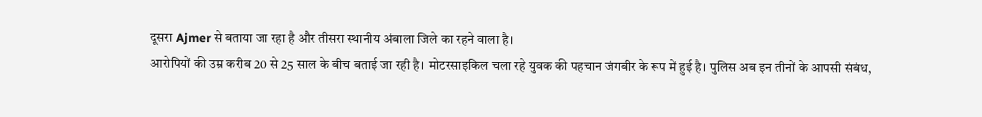दूसरा Ajmer से बताया जा रहा है और तीसरा स्थानीय अंबाला जिले का रहने वाला है।
आरोपियों की उम्र करीब 20 से 25 साल के बीच बताई जा रही है। मोटरसाइकिल चला रहे युवक की पहचान जंगबीर के रूप में हुई है। पुलिस अब इन तीनों के आपसी संबंध,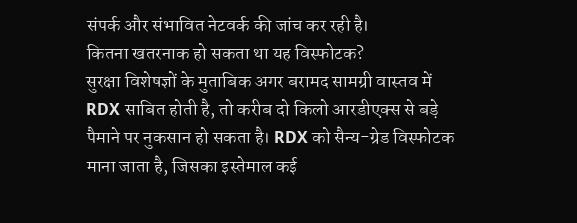संपर्क और संभावित नेटवर्क की जांच कर रही है।
कितना खतरनाक हो सकता था यह विस्फोटक?
सुरक्षा विशेषज्ञों के मुताबिक अगर बरामद सामग्री वास्तव में RDX साबित होती है, तो करीब दो किलो आरडीएक्स से बड़े पैमाने पर नुकसान हो सकता है। RDX को सैन्य-ग्रेड विस्फोटक माना जाता है, जिसका इस्तेमाल कई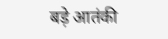बड़े आतंकी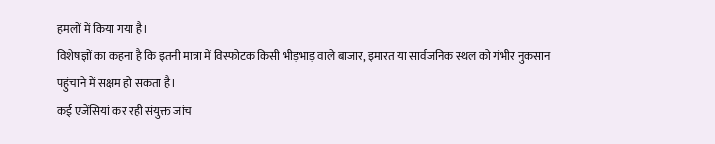हमलों में किया गया है।
विशेषज्ञों का कहना है कि इतनी मात्रा में विस्फोटक किसी भीड़भाड़ वाले बाजार, इमारत या सार्वजनिक स्थल को गंभीर नुकसान पहुंचाने में सक्षम हो सकता है।
कई एजेंसियां कर रही संयुक्त जांच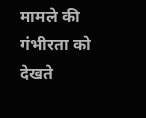मामले की गंभीरता को देखते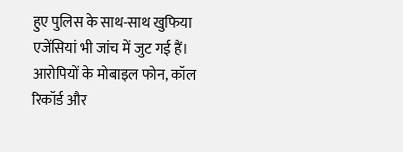हुए पुलिस के साथ-साथ खुफिया एजेंसियां भी जांच में जुट गई हैं। आरोपियों के मोबाइल फोन, कॉल रिकॉर्ड और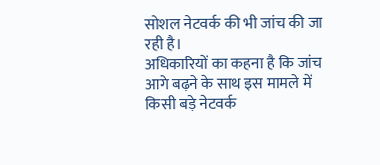सोशल नेटवर्क की भी जांच की जा रही है।
अधिकारियों का कहना है कि जांच आगे बढ़ने के साथ इस मामले में किसी बड़े नेटवर्क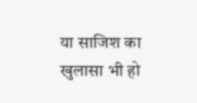या साजिश का खुलासा भी हो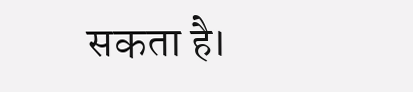सकता है।